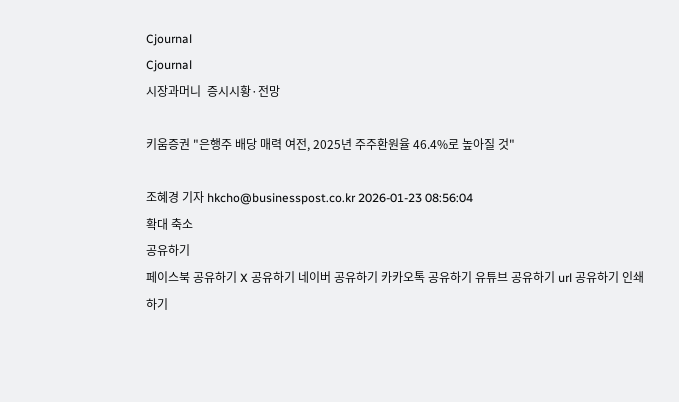Cjournal
Cjournal
시장과머니  증시시황·전망

키움증권 "은행주 배당 매력 여전, 2025년 주주환원율 46.4%로 높아질 것"

조혜경 기자 hkcho@businesspost.co.kr 2026-01-23 08:56:04
확대 축소
공유하기
페이스북 공유하기 X 공유하기 네이버 공유하기 카카오톡 공유하기 유튜브 공유하기 url 공유하기 인쇄하기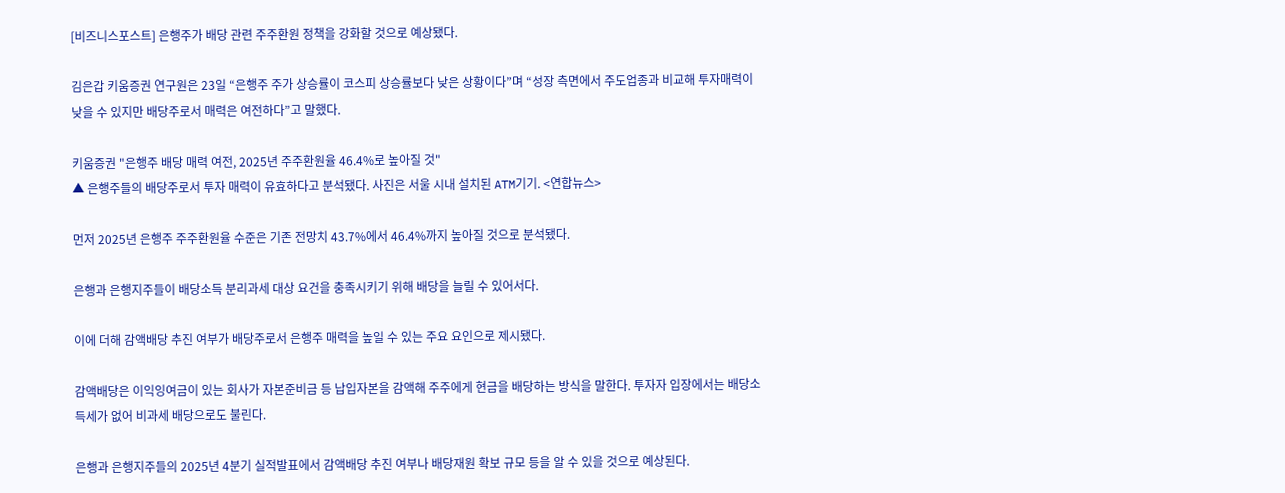[비즈니스포스트] 은행주가 배당 관련 주주환원 정책을 강화할 것으로 예상됐다.

김은갑 키움증권 연구원은 23일 “은행주 주가 상승률이 코스피 상승률보다 낮은 상황이다”며 “성장 측면에서 주도업종과 비교해 투자매력이 낮을 수 있지만 배당주로서 매력은 여전하다”고 말했다.

키움증권 "은행주 배당 매력 여전, 2025년 주주환원율 46.4%로 높아질 것"
▲ 은행주들의 배당주로서 투자 매력이 유효하다고 분석됐다. 사진은 서울 시내 설치된 ATM기기. <연합뉴스>

먼저 2025년 은행주 주주환원율 수준은 기존 전망치 43.7%에서 46.4%까지 높아질 것으로 분석됐다.

은행과 은행지주들이 배당소득 분리과세 대상 요건을 충족시키기 위해 배당을 늘릴 수 있어서다.

이에 더해 감액배당 추진 여부가 배당주로서 은행주 매력을 높일 수 있는 주요 요인으로 제시됐다.

감액배당은 이익잉여금이 있는 회사가 자본준비금 등 납입자본을 감액해 주주에게 현금을 배당하는 방식을 말한다. 투자자 입장에서는 배당소득세가 없어 비과세 배당으로도 불린다.

은행과 은행지주들의 2025년 4분기 실적발표에서 감액배당 추진 여부나 배당재원 확보 규모 등을 알 수 있을 것으로 예상된다.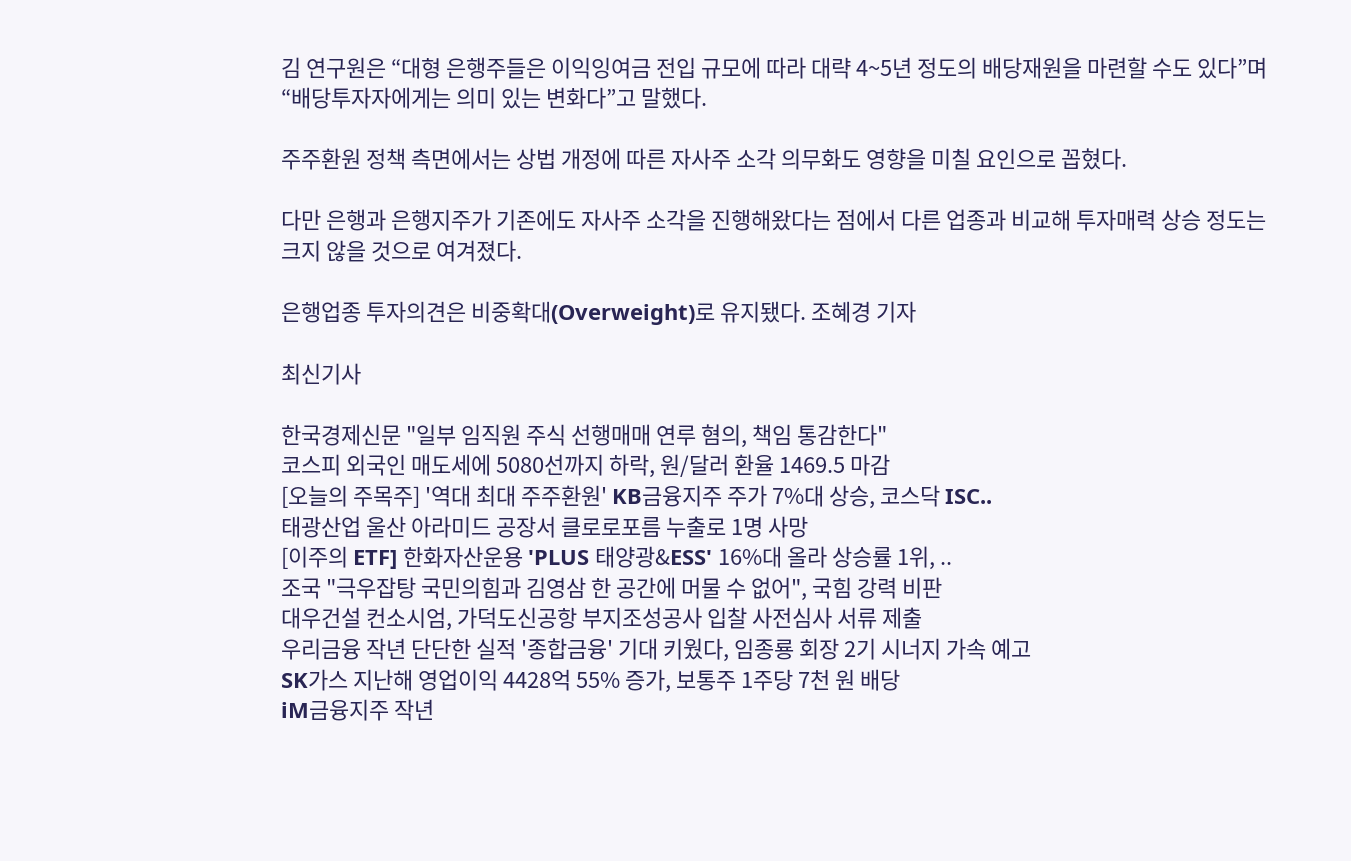김 연구원은 “대형 은행주들은 이익잉여금 전입 규모에 따라 대략 4~5년 정도의 배당재원을 마련할 수도 있다”며 “배당투자자에게는 의미 있는 변화다”고 말했다.

주주환원 정책 측면에서는 상법 개정에 따른 자사주 소각 의무화도 영향을 미칠 요인으로 꼽혔다.

다만 은행과 은행지주가 기존에도 자사주 소각을 진행해왔다는 점에서 다른 업종과 비교해 투자매력 상승 정도는 크지 않을 것으로 여겨졌다.

은행업종 투자의견은 비중확대(Overweight)로 유지됐다. 조혜경 기자

최신기사

한국경제신문 "일부 임직원 주식 선행매매 연루 혐의, 책임 통감한다"
코스피 외국인 매도세에 5080선까지 하락, 원/달러 환율 1469.5 마감
[오늘의 주목주] '역대 최대 주주환원' KB금융지주 주가 7%대 상승, 코스닥 ISC..
태광산업 울산 아라미드 공장서 클로로포름 누출로 1명 사망
[이주의 ETF] 한화자산운용 'PLUS 태양광&ESS' 16%대 올라 상승률 1위, ..
조국 "극우잡탕 국민의힘과 김영삼 한 공간에 머물 수 없어", 국힘 강력 비판
대우건설 컨소시엄, 가덕도신공항 부지조성공사 입찰 사전심사 서류 제출
우리금융 작년 단단한 실적 '종합금융' 기대 키웠다, 임종룡 회장 2기 시너지 가속 예고
SK가스 지난해 영업이익 4428억 55% 증가, 보통주 1주당 7천 원 배당
iM금융지주 작년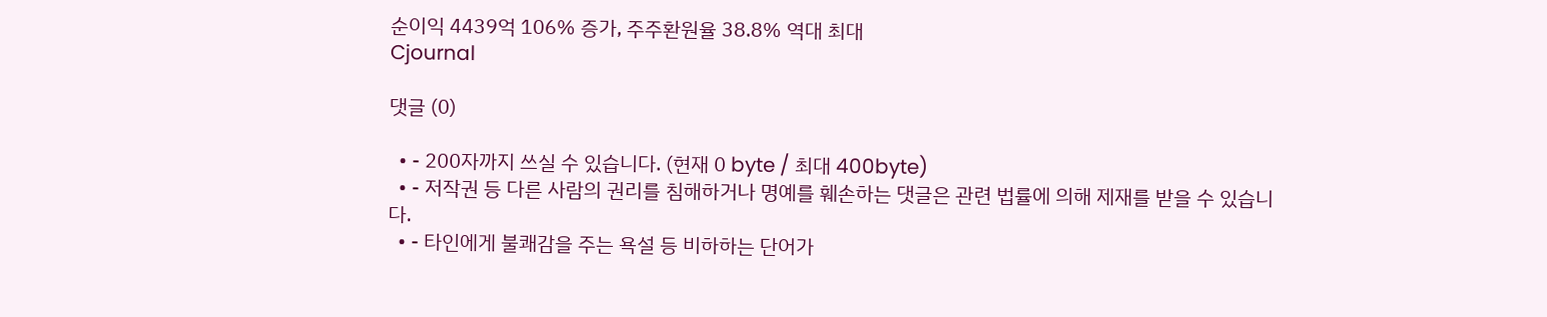순이익 4439억 106% 증가, 주주환원율 38.8% 역대 최대
Cjournal

댓글 (0)

  • - 200자까지 쓰실 수 있습니다. (현재 0 byte / 최대 400byte)
  • - 저작권 등 다른 사람의 권리를 침해하거나 명예를 훼손하는 댓글은 관련 법률에 의해 제재를 받을 수 있습니다.
  • - 타인에게 불쾌감을 주는 욕설 등 비하하는 단어가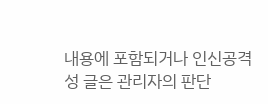내용에 포함되거나 인신공격성 글은 관리자의 판단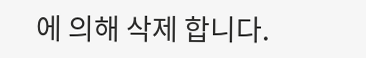에 의해 삭제 합니다.